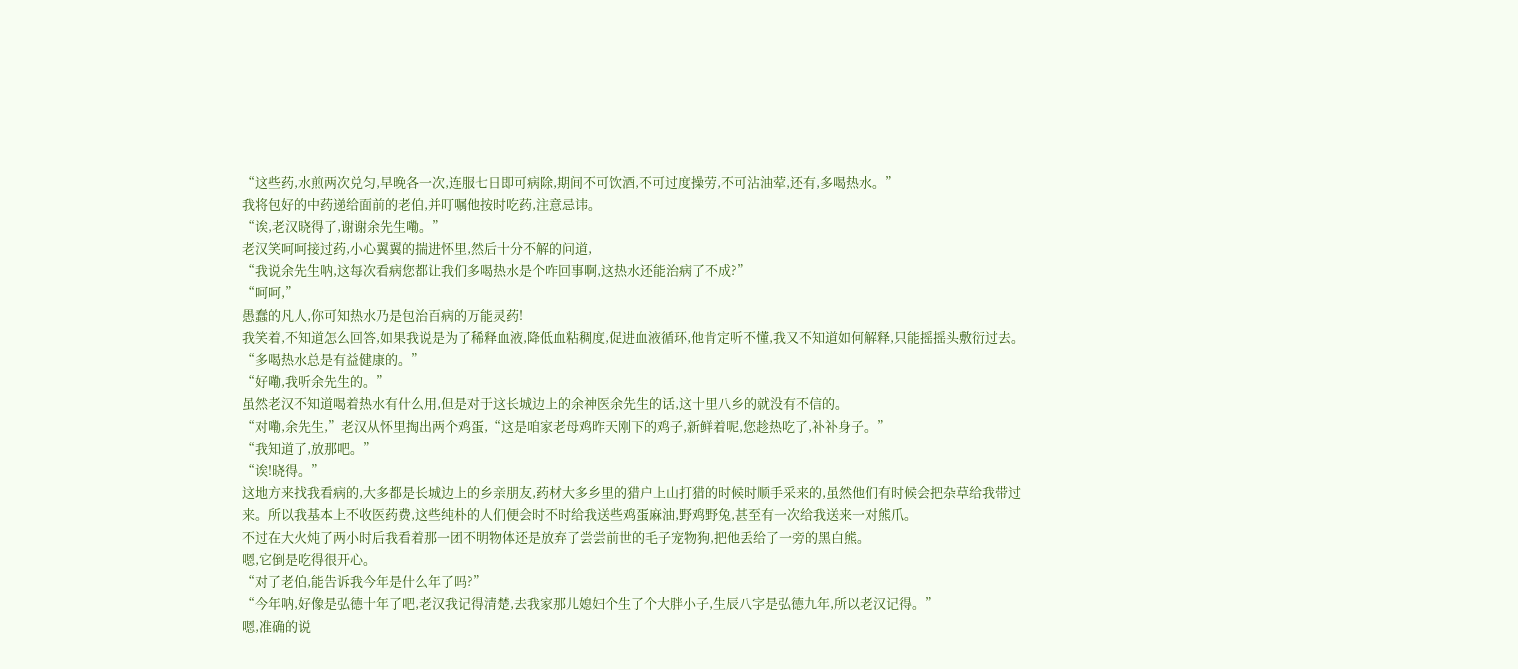“这些药,水煎两次兑匀,早晚各一次,连服七日即可病除,期间不可饮酒,不可过度操劳,不可沾油荤,还有,多喝热水。”
我将包好的中药递给面前的老伯,并叮嘱他按时吃药,注意忌讳。
“诶,老汉晓得了,谢谢余先生嘞。”
老汉笑呵呵接过药,小心翼翼的揣进怀里,然后十分不解的问道,
“我说余先生呐,这每次看病您都让我们多喝热水是个咋回事啊,这热水还能治病了不成?”
“呵呵,”
愚蠢的凡人,你可知热水乃是包治百病的万能灵药!
我笑着,不知道怎么回答,如果我说是为了稀释血液,降低血粘稠度,促进血液循环,他肯定听不懂,我又不知道如何解释,只能摇摇头敷衍过去。
“多喝热水总是有益健康的。”
“好嘞,我听余先生的。”
虽然老汉不知道喝着热水有什么用,但是对于这长城边上的余神医余先生的话,这十里八乡的就没有不信的。
“对嘞,余先生,”老汉从怀里掏出两个鸡蛋,“这是咱家老母鸡昨天刚下的鸡子,新鲜着呢,您趁热吃了,补补身子。”
“我知道了,放那吧。”
“诶!晓得。”
这地方来找我看病的,大多都是长城边上的乡亲朋友,药材大多乡里的猎户上山打猎的时候时顺手采来的,虽然他们有时候会把杂草给我带过来。所以我基本上不收医药费,这些纯朴的人们便会时不时给我送些鸡蛋麻油,野鸡野兔,甚至有一次给我送来一对熊爪。
不过在大火炖了两小时后我看着那一团不明物体还是放弃了尝尝前世的毛子宠物狗,把他丢给了一旁的黑白熊。
嗯,它倒是吃得很开心。
“对了老伯,能告诉我今年是什么年了吗?”
“今年呐,好像是弘德十年了吧,老汉我记得清楚,去我家那儿媳妇个生了个大胖小子,生辰八字是弘德九年,所以老汉记得。”
嗯,准确的说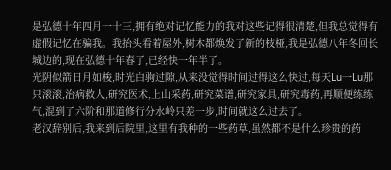是弘德十年四月一十三,拥有绝对记忆能力的我对这些记得很清楚,但我总觉得有虚假记忆在骗我。我抬头看着屋外,树木都焕发了新的枝桠,我是弘德八年冬回长城边的,现在弘德十年春了,已经快一年半了。
光阴似箭日月如梭,时光白驹过隙,从来没觉得时间过得这么快过,每天Lu一Lu那只滚滚,治病救人,研究医术,上山采药,研究菜谱,研究家具,研究毒药,再顺便练练气,混到了六阶和那道修行分水岭只差一步,时间就这么过去了。
老汉辞别后,我来到后院里,这里有我种的一些药草,虽然都不是什么珍贵的药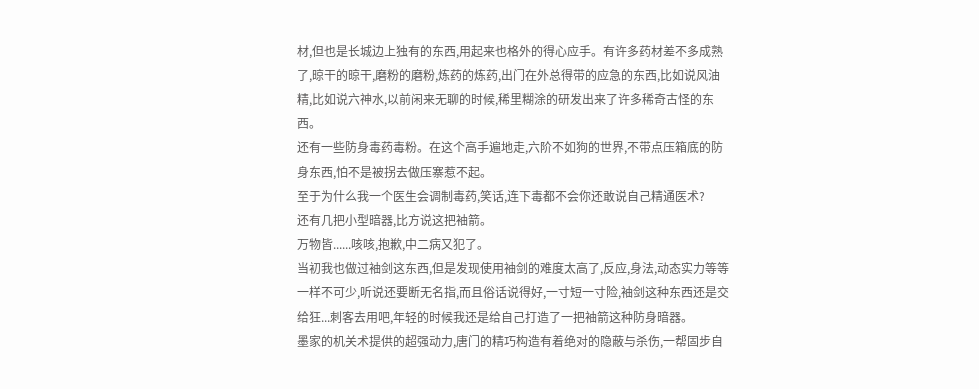材,但也是长城边上独有的东西,用起来也格外的得心应手。有许多药材差不多成熟了,晾干的晾干,磨粉的磨粉,炼药的炼药,出门在外总得带的应急的东西,比如说风油精,比如说六神水,以前闲来无聊的时候,稀里糊涂的研发出来了许多稀奇古怪的东西。
还有一些防身毒药毒粉。在这个高手遍地走,六阶不如狗的世界,不带点压箱底的防身东西,怕不是被拐去做压寨惹不起。
至于为什么我一个医生会调制毒药,笑话,连下毒都不会你还敢说自己精通医术?
还有几把小型暗器,比方说这把袖箭。
万物皆......咳咳,抱歉,中二病又犯了。
当初我也做过袖剑这东西,但是发现使用袖剑的难度太高了,反应,身法,动态实力等等一样不可少,听说还要断无名指,而且俗话说得好,一寸短一寸险,袖剑这种东西还是交给狂...刺客去用吧,年轻的时候我还是给自己打造了一把袖箭这种防身暗器。
墨家的机关术提供的超强动力,唐门的精巧构造有着绝对的隐蔽与杀伤,一帮固步自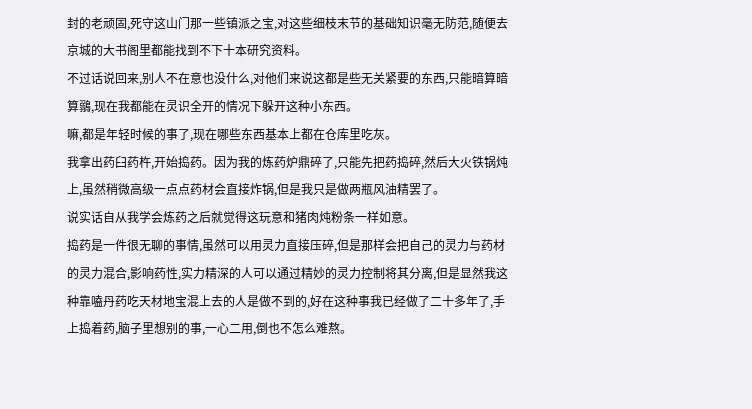封的老顽固,死守这山门那一些镇派之宝,对这些细枝末节的基础知识毫无防范,随便去京城的大书阁里都能找到不下十本研究资料。
不过话说回来,别人不在意也没什么,对他们来说这都是些无关紧要的东西,只能暗算暗算鶸,现在我都能在灵识全开的情况下躲开这种小东西。
嘛,都是年轻时候的事了,现在哪些东西基本上都在仓库里吃灰。
我拿出药臼药杵,开始捣药。因为我的炼药炉鼎碎了,只能先把药捣碎,然后大火铁锅炖上,虽然稍微高级一点点药材会直接炸锅,但是我只是做两瓶风油精罢了。
说实话自从我学会炼药之后就觉得这玩意和猪肉炖粉条一样如意。
捣药是一件很无聊的事情,虽然可以用灵力直接压碎,但是那样会把自己的灵力与药材的灵力混合,影响药性,实力精深的人可以通过精妙的灵力控制将其分离,但是显然我这种靠嗑丹药吃天材地宝混上去的人是做不到的,好在这种事我已经做了二十多年了,手上捣着药,脑子里想别的事,一心二用,倒也不怎么难熬。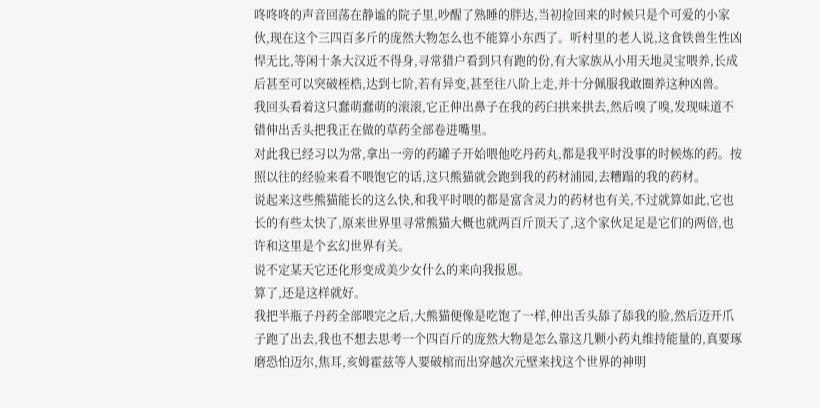咚咚咚的声音回荡在静谧的院子里,吵醒了熟睡的胖达,当初捡回来的时候只是个可爱的小家伙,现在这个三四百多斤的庞然大物怎么也不能算小东西了。听村里的老人说,这食铁兽生性凶悍无比,等闲十条大汉近不得身,寻常猎户看到只有跑的份,有大家族从小用天地灵宝喂养,长成后甚至可以突破桎梏,达到七阶,若有异变,甚至往八阶上走,并十分佩服我敢圈养这种凶兽。
我回头看着这只蠢萌蠢萌的滚滚,它正伸出鼻子在我的药臼拱来拱去,然后嗅了嗅,发现味道不错伸出舌头把我正在做的草药全部卷进嘴里。
对此我已经习以为常,拿出一旁的药罐子开始喂他吃丹药丸,都是我平时没事的时候炼的药。按照以往的经验来看不喂饱它的话,这只熊猫就会跑到我的药材浦园,去糟蹋的我的药材。
说起来这些熊猫能长的这么快,和我平时喂的都是富含灵力的药材也有关,不过就算如此,它也长的有些太快了,原来世界里寻常熊猫大概也就两百斤顶天了,这个家伙足足是它们的两倍,也许和这里是个玄幻世界有关。
说不定某天它还化形变成美少女什么的来向我报恩。
算了,还是这样就好。
我把半瓶子丹药全部喂完之后,大熊猫便像是吃饱了一样,伸出舌头舔了舔我的脸,然后迈开爪子跑了出去,我也不想去思考一个四百斤的庞然大物是怎么靠这几颗小药丸维持能量的,真要琢磨恐怕迈尔,焦耳,亥姆霍兹等人要破棺而出穿越次元壁来找这个世界的神明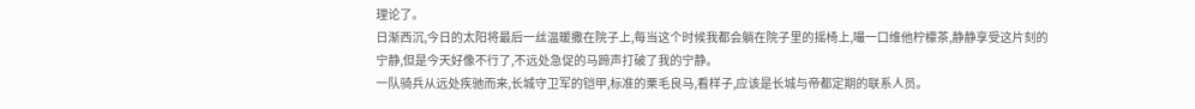理论了。
日渐西沉,今日的太阳将最后一丝温暖撒在院子上,每当这个时候我都会躺在院子里的摇椅上,嘬一口维他柠檬茶,静静享受这片刻的宁静,但是今天好像不行了,不远处急促的马蹄声打破了我的宁静。
一队骑兵从远处疾驰而来,长城守卫军的铠甲,标准的栗毛良马,看样子,应该是长城与帝都定期的联系人员。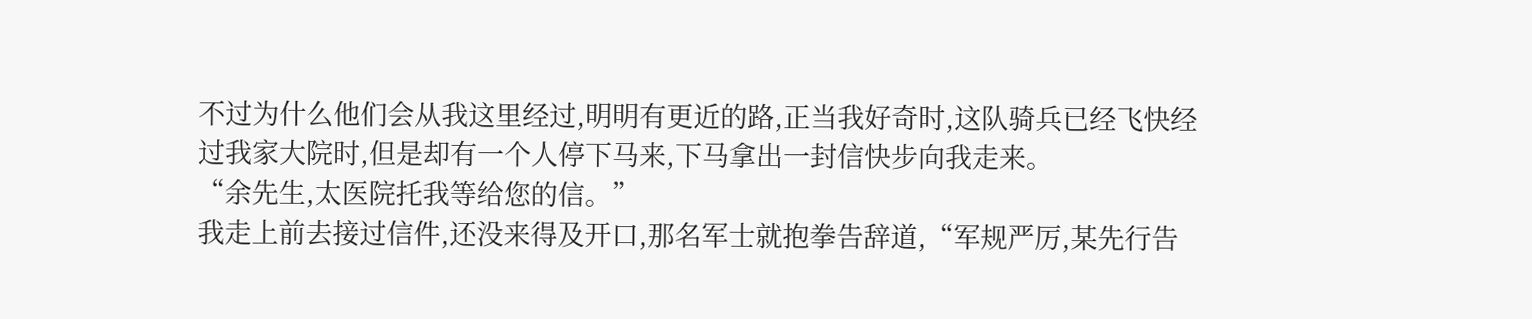不过为什么他们会从我这里经过,明明有更近的路,正当我好奇时,这队骑兵已经飞快经过我家大院时,但是却有一个人停下马来,下马拿出一封信快步向我走来。
“余先生,太医院托我等给您的信。”
我走上前去接过信件,还没来得及开口,那名军士就抱拳告辞道,“军规严厉,某先行告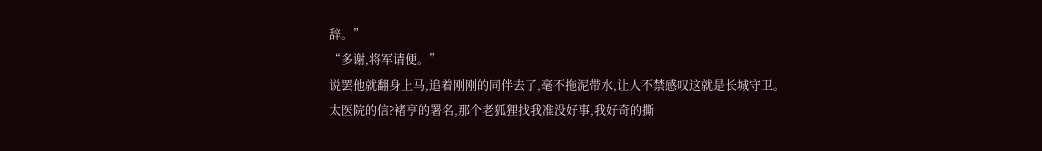辞。”
“多谢,将军请便。”
说罢他就翻身上马,追着刚刚的同伴去了,毫不拖泥带水,让人不禁感叹这就是长城守卫。
太医院的信?褚亨的署名,那个老狐狸找我准没好事,我好奇的撕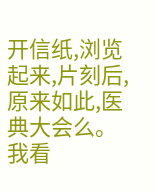开信纸,浏览起来,片刻后,原来如此,医典大会么。
我看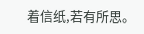着信纸,若有所思。